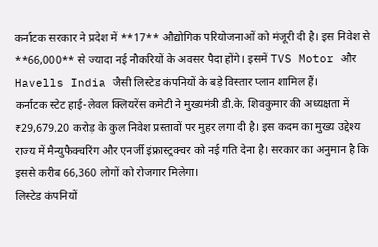कर्नाटक सरकार ने प्रदेश में **17** औद्योगिक परियोजनाओं को मंजूरी दी है। इस निवेश से **66,000** से ज्यादा नई नौकरियों के अवसर पैदा होंगे। इसमें TVS Motor और Havells India जैसी लिस्टेड कंपनियों के बड़े विस्तार प्लान शामिल हैं।
कर्नाटक स्टेट हाई-लेवल क्लियरेंस कमेटी ने मुख्यमंत्री डी.के. शिवकुमार की अध्यक्षता में ₹29,679.20 करोड़ के कुल निवेश प्रस्तावों पर मुहर लगा दी है। इस कदम का मुख्य उद्देश्य राज्य में मैन्युफैक्चरिंग और एनर्जी इंफ्रास्ट्रक्चर को नई गति देना है। सरकार का अनुमान है कि इससे करीब 66,360 लोगों को रोजगार मिलेगा।
लिस्टेड कंपनियों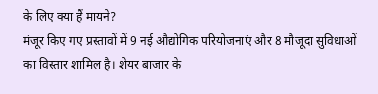के लिए क्या हैं मायने?
मंजूर किए गए प्रस्तावों में 9 नई औद्योगिक परियोजनाएं और 8 मौजूदा सुविधाओं का विस्तार शामिल है। शेयर बाजार के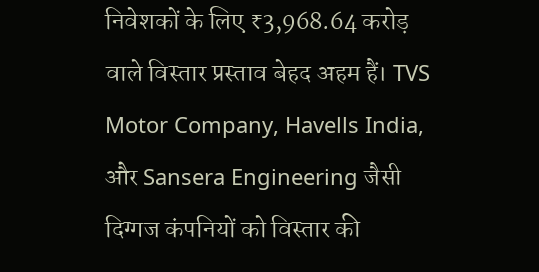निवेशकों के लिए ₹3,968.64 करोड़ वाले विस्तार प्रस्ताव बेहद अहम हैं। TVS Motor Company, Havells India, और Sansera Engineering जैसी दिग्गज कंपनियों को विस्तार की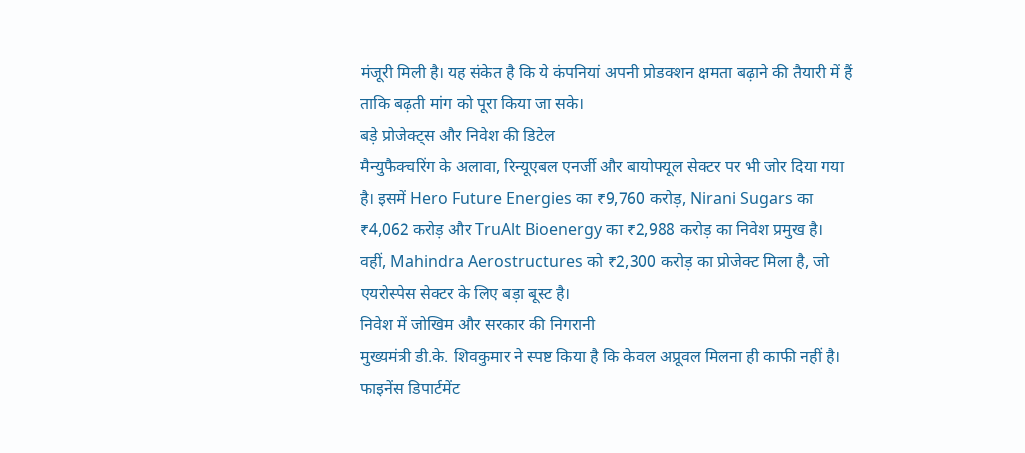मंजूरी मिली है। यह संकेत है कि ये कंपनियां अपनी प्रोडक्शन क्षमता बढ़ाने की तैयारी में हैं ताकि बढ़ती मांग को पूरा किया जा सके।
बड़े प्रोजेक्ट्स और निवेश की डिटेल
मैन्युफैक्चरिंग के अलावा, रिन्यूएबल एनर्जी और बायोफ्यूल सेक्टर पर भी जोर दिया गया है। इसमें Hero Future Energies का ₹9,760 करोड़, Nirani Sugars का ₹4,062 करोड़ और TruAlt Bioenergy का ₹2,988 करोड़ का निवेश प्रमुख है। वहीं, Mahindra Aerostructures को ₹2,300 करोड़ का प्रोजेक्ट मिला है, जो एयरोस्पेस सेक्टर के लिए बड़ा बूस्ट है।
निवेश में जोखिम और सरकार की निगरानी
मुख्यमंत्री डी.के. शिवकुमार ने स्पष्ट किया है कि केवल अप्रूवल मिलना ही काफी नहीं है। फाइनेंस डिपार्टमेंट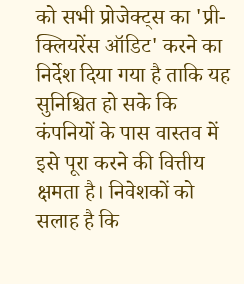को सभी प्रोजेक्ट्स का 'प्री-क्लियरेंस ऑडिट' करने का निर्देश दिया गया है ताकि यह सुनिश्चित हो सके कि कंपनियों के पास वास्तव में इसे पूरा करने की वित्तीय क्षमता है। निवेशकों को सलाह है कि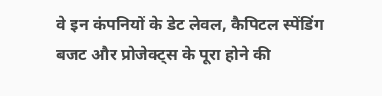वे इन कंपनियों के डेट लेवल, कैपिटल स्पेंडिंग बजट और प्रोजेक्ट्स के पूरा होने की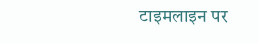टाइमलाइन पर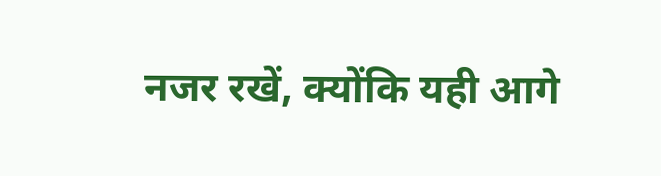नजर रखें, क्योंकि यही आगे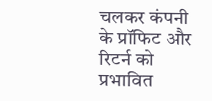चलकर कंपनी के प्रॉफिट और रिटर्न को प्रभावित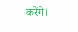करेंगे।